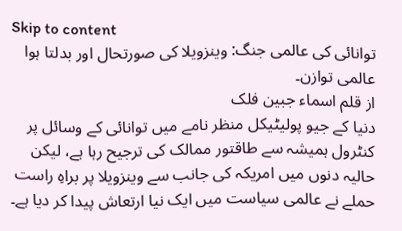Skip to content
توانائی کی عالمی جنگ: وینزویلا کی صورتحال اور بدلتا ہوا عالمی توازن۔
از قلم اسماء جبین فلک
دنیا کے جیو پولیٹیکل منظر نامے میں توانائی کے وسائل پر کنٹرول ہمیشہ سے طاقتور ممالک کی ترجیح رہا ہے، لیکن حالیہ دنوں میں امریکہ کی جانب سے وینزویلا پر براہِ راست حملے نے عالمی سیاست میں ایک نیا ارتعاش پیدا کر دیا ہے۔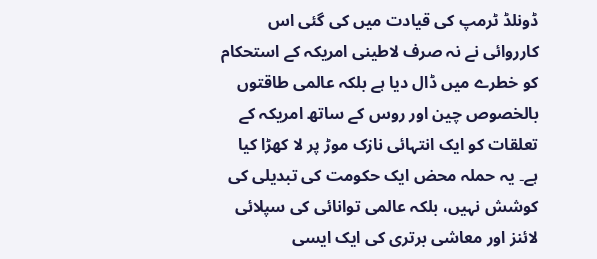ڈونلڈ ٹرمپ کی قیادت میں کی گئی اس کارروائی نے نہ صرف لاطینی امریکہ کے استحکام کو خطرے میں ڈال دیا ہے بلکہ عالمی طاقتوں بالخصوص چین اور روس کے ساتھ امریکہ کے تعلقات کو ایک انتہائی نازک موڑ پر لا کھڑا کیا ہے۔ یہ حملہ محض ایک حکومت کی تبدیلی کی کوشش نہیں، بلکہ عالمی توانائی کی سپلائی لائنز اور معاشی برتری کی ایک ایسی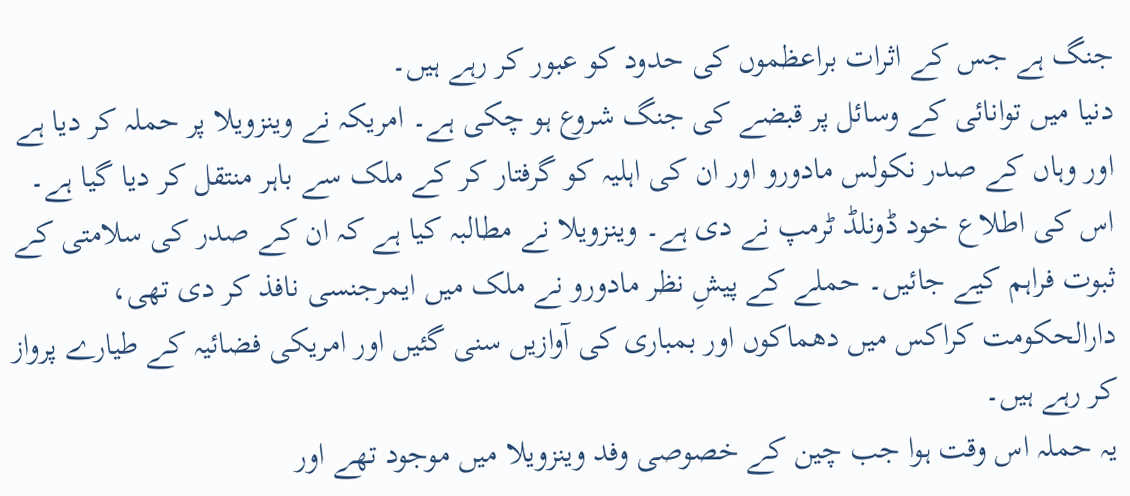جنگ ہے جس کے اثرات براعظموں کی حدود کو عبور کر رہے ہیں۔
دنیا میں توانائی کے وسائل پر قبضے کی جنگ شروع ہو چکی ہے۔ امریکہ نے وینزویلا پر حملہ کر دیا ہے اور وہاں کے صدر نکولس مادورو اور ان کی اہلیہ کو گرفتار کر کے ملک سے باہر منتقل کر دیا گیا ہے۔ اس کی اطلاع خود ڈونلڈ ٹرمپ نے دی ہے۔ وینزویلا نے مطالبہ کیا ہے کہ ان کے صدر کی سلامتی کے ثبوت فراہم کیے جائیں۔ حملے کے پیشِ نظر مادورو نے ملک میں ایمرجنسی نافذ کر دی تھی، دارالحکومت کراکس میں دھماکوں اور بمباری کی آوازیں سنی گئیں اور امریکی فضائیہ کے طیارے پرواز کر رہے ہیں۔
یہ حملہ اس وقت ہوا جب چین کے خصوصی وفد وینزویلا میں موجود تھے اور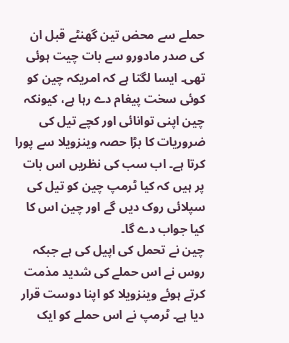حملے سے محض تین گھنٹے قبل ان کی صدر مادورو سے بات چیت ہوئی تھی۔ ایسا لگتا ہے کہ امریکہ چین کو کوئی سخت پیغام دے رہا ہے، کیونکہ چین اپنی توانائی اور کچے تیل کی ضروریات کا بڑا حصہ وینزویلا سے پورا کرتا ہے۔ اب سب کی نظریں اس بات پر ہیں کہ کیا ٹرمپ چین کو تیل کی سپلائی روک دیں گے اور چین اس کا کیا جواب دے گا۔
چین نے تحمل کی اپیل کی ہے جبکہ روس نے اس حملے کی شدید مذمت کرتے ہوئے وینزویلا کو اپنا دوست قرار دیا ہے۔ ٹرمپ نے اس حملے کو ایک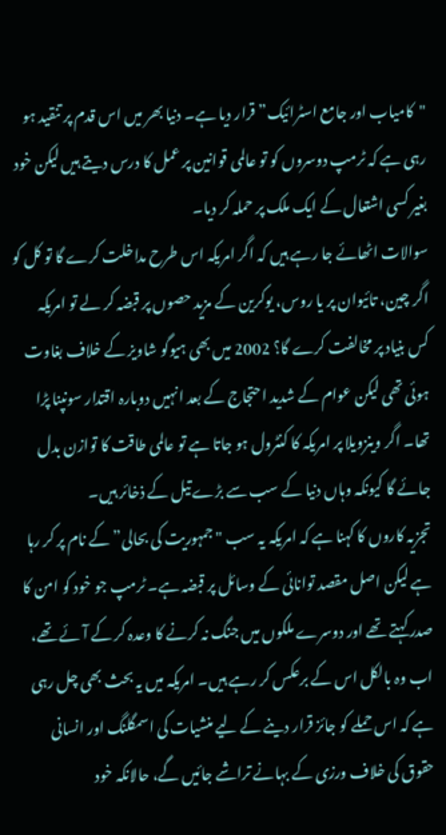"کامیاب اور جامع اسٹرائیک” قرار دیا ہے۔ دنیا بھر میں اس قدم پر تنقید ہو رہی ہے کہ ٹرمپ دوسروں کو تو عالمی قوانین پر عمل کا درس دیتے ہیں لیکن خود بغیر کسی اشتعال کے ایک ملک پر حملہ کر دیا۔
سوالات اٹھائے جا رہے ہیں کہ اگر امریکہ اس طرح مداخلت کرے گا تو کل کو اگر چین، تائیوان پر یا روس، یوکرین کے مزید حصوں پر قبضہ کر لے تو امریکہ کس بنیاد پر مخالفت کرے گا؟ 2002 میں بھی ہیوگو شاویز کے خلاف بغاوت ہوئی تھی لیکن عوام کے شدید احتجاج کے بعد انہیں دوبارہ اقتدار سونپنا پڑا تھا۔ اگر وینزویلا پر امریکہ کا کنٹرول ہو جاتا ہے تو عالمی طاقت کا توازن بدل جائے گا کیونکہ وہاں دنیا کے سب سے بڑے تیل کے ذخائر ہیں۔
تجزیہ کاروں کا کہنا ہے کہ امریکہ یہ سب "جمہوریت کی بحالی” کے نام پر کر رہا ہے لیکن اصل مقصد توانائی کے وسائل پر قبضہ ہے۔ ٹرمپ جو خود کو امن کا صدر کہتے تھے اور دوسرے ملکوں میں جنگ نہ کرنے کا وعدہ کر کے آئے تھے، اب وہ بالکل اس کے برعکس کر رہے ہیں۔ امریکہ میں یہ بحث بھی چل رہی ہے کہ اس حملے کو جائز قرار دینے کے لیے منشیات کی اسمگلنگ اور انسانی حقوق کی خلاف ورزی کے بہانے تراشے جائیں گے، حالانکہ خود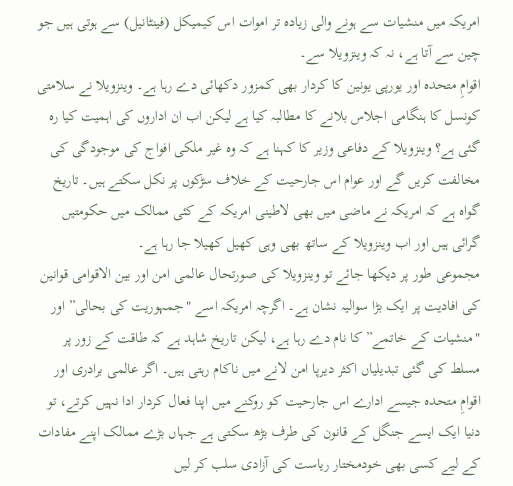امریکہ میں منشیات سے ہونے والی زیادہ تر اموات اس کیمیکل (فینٹانیل) سے ہوتی ہیں جو چین سے آتا ہے، نہ کہ وینزویلا سے۔
اقوامِ متحدہ اور یورپی یونین کا کردار بھی کمزور دکھائی دے رہا ہے۔ وینزویلا نے سلامتی کونسل کا ہنگامی اجلاس بلانے کا مطالبہ کیا ہے لیکن اب ان اداروں کی اہمیت کیا رہ گئی ہے؟ وینزویلا کے دفاعی وزیر کا کہنا ہے کہ وہ غیر ملکی افواج کی موجودگی کی مخالفت کریں گے اور عوام اس جارحیت کے خلاف سڑکوں پر نکل سکتے ہیں۔ تاریخ گواہ ہے کہ امریکہ نے ماضی میں بھی لاطینی امریکہ کے کئی ممالک میں حکومتیں گرائی ہیں اور اب وینزویلا کے ساتھ بھی وہی کھیل کھیلا جا رہا ہے۔
مجموعی طور پر دیکھا جائے تو وینزویلا کی صورتحال عالمی امن اور بین الاقوامی قوانین کی افادیت پر ایک بڑا سوالیہ نشان ہے۔ اگرچہ امریکہ اسے "جمہوریت کی بحالی” اور "منشیات کے خاتمے” کا نام دے رہا ہے، لیکن تاریخ شاہد ہے کہ طاقت کے زور پر مسلط کی گئی تبدیلیاں اکثر دیرپا امن لانے میں ناکام رہتی ہیں۔ اگر عالمی برادری اور اقوامِ متحدہ جیسے ادارے اس جارحیت کو روکنے میں اپنا فعال کردار ادا نہیں کرتے، تو دنیا ایک ایسے جنگل کے قانون کی طرف بڑھ سکتی ہے جہاں بڑے ممالک اپنے مفادات کے لیے کسی بھی خودمختار ریاست کی آزادی سلب کر لیں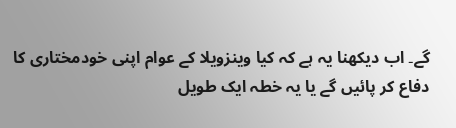گے۔ اب دیکھنا یہ ہے کہ کیا وینزویلا کے عوام اپنی خودمختاری کا دفاع کر پائیں گے یا یہ خطہ ایک طویل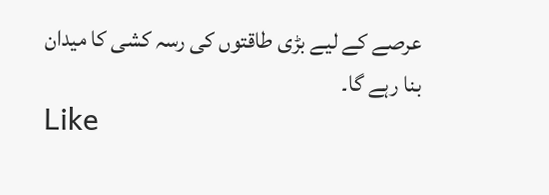عرصے کے لیے بڑی طاقتوں کی رسہ کشی کا میدان بنا رہے گا۔
Like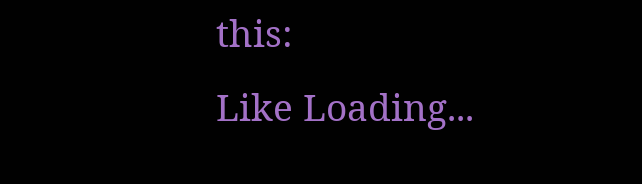this:
Like Loading...